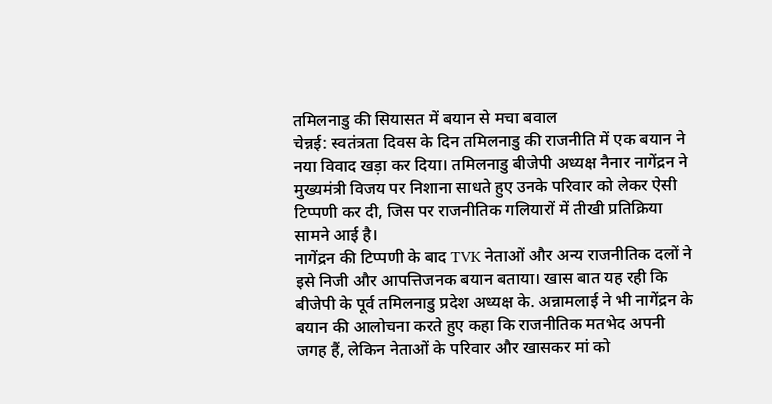तमिलनाडु की सियासत में बयान से मचा बवाल
चेन्नई: स्वतंत्रता दिवस के दिन तमिलनाडु की राजनीति में एक बयान ने नया विवाद खड़ा कर दिया। तमिलनाडु बीजेपी अध्यक्ष नैनार नागेंद्रन ने मुख्यमंत्री विजय पर निशाना साधते हुए उनके परिवार को लेकर ऐसी टिप्पणी कर दी, जिस पर राजनीतिक गलियारों में तीखी प्रतिक्रिया सामने आई है।
नागेंद्रन की टिप्पणी के बाद TVK नेताओं और अन्य राजनीतिक दलों ने इसे निजी और आपत्तिजनक बयान बताया। खास बात यह रही कि बीजेपी के पूर्व तमिलनाडु प्रदेश अध्यक्ष के. अन्नामलाई ने भी नागेंद्रन के बयान की आलोचना करते हुए कहा कि राजनीतिक मतभेद अपनी जगह हैं, लेकिन नेताओं के परिवार और खासकर मां को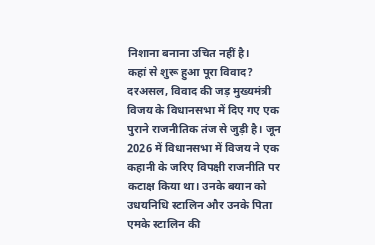निशाना बनाना उचित नहीं है।
कहां से शुरू हुआ पूरा विवाद?
दरअसल, विवाद की जड़ मुख्यमंत्री विजय के विधानसभा में दिए गए एक पुराने राजनीतिक तंज से जुड़ी है। जून 2026 में विधानसभा में विजय ने एक कहानी के जरिए विपक्षी राजनीति पर कटाक्ष किया था। उनके बयान को उधयनिधि स्टालिन और उनके पिता एमके स्टालिन की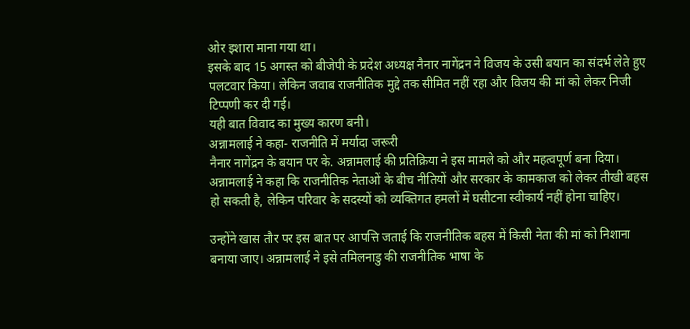ओर इशारा माना गया था।
इसके बाद 15 अगस्त को बीजेपी के प्रदेश अध्यक्ष नैनार नागेंद्रन ने विजय के उसी बयान का संदर्भ लेते हुए पलटवार किया। लेकिन जवाब राजनीतिक मुद्दे तक सीमित नहीं रहा और विजय की मां को लेकर निजी टिप्पणी कर दी गई।
यही बात विवाद का मुख्य कारण बनी।
अन्नामलाई ने कहा- राजनीति में मर्यादा जरूरी
नैनार नागेंद्रन के बयान पर के. अन्नामलाई की प्रतिक्रिया ने इस मामले को और महत्वपूर्ण बना दिया। अन्नामलाई ने कहा कि राजनीतिक नेताओं के बीच नीतियों और सरकार के कामकाज को लेकर तीखी बहस हो सकती है, लेकिन परिवार के सदस्यों को व्यक्तिगत हमलों में घसीटना स्वीकार्य नहीं होना चाहिए।

उन्होंने खास तौर पर इस बात पर आपत्ति जताई कि राजनीतिक बहस में किसी नेता की मां को निशाना बनाया जाए। अन्नामलाई ने इसे तमिलनाडु की राजनीतिक भाषा के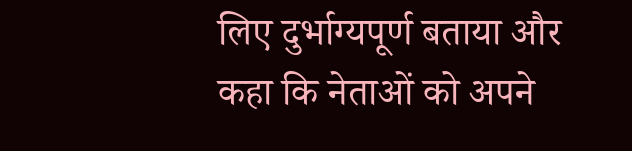लिए दुर्भाग्यपूर्ण बताया और कहा कि नेताओं को अपने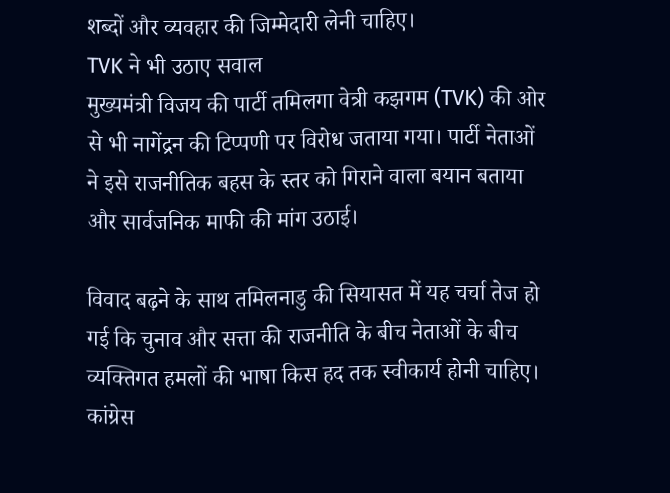शब्दों और व्यवहार की जिम्मेदारी लेनी चाहिए।
TVK ने भी उठाए सवाल
मुख्यमंत्री विजय की पार्टी तमिलगा वेत्री कझगम (TVK) की ओर से भी नागेंद्रन की टिप्पणी पर विरोध जताया गया। पार्टी नेताओं ने इसे राजनीतिक बहस के स्तर को गिराने वाला बयान बताया और सार्वजनिक माफी की मांग उठाई।

विवाद बढ़ने के साथ तमिलनाडु की सियासत में यह चर्चा तेज हो गई कि चुनाव और सत्ता की राजनीति के बीच नेताओं के बीच व्यक्तिगत हमलों की भाषा किस हद तक स्वीकार्य होनी चाहिए।
कांग्रेस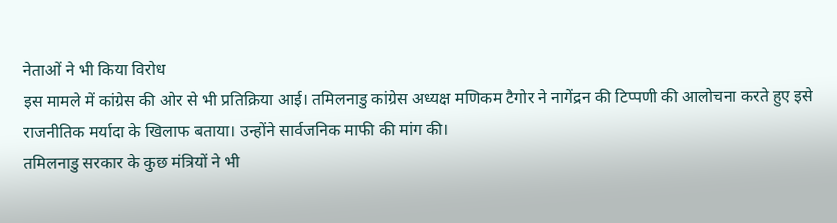नेताओं ने भी किया विरोध
इस मामले में कांग्रेस की ओर से भी प्रतिक्रिया आई। तमिलनाडु कांग्रेस अध्यक्ष मणिकम टैगोर ने नागेंद्रन की टिप्पणी की आलोचना करते हुए इसे राजनीतिक मर्यादा के खिलाफ बताया। उन्होंने सार्वजनिक माफी की मांग की।
तमिलनाडु सरकार के कुछ मंत्रियों ने भी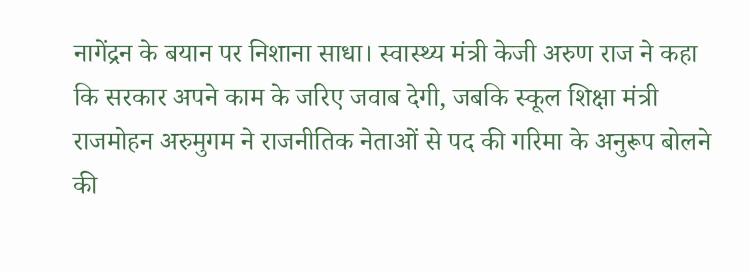नागेंद्रन के बयान पर निशाना साधा। स्वास्थ्य मंत्री केजी अरुण राज ने कहा कि सरकार अपने काम के जरिए जवाब देगी, जबकि स्कूल शिक्षा मंत्री राजमोहन अरुमुगम ने राजनीतिक नेताओं से पद की गरिमा के अनुरूप बोलने की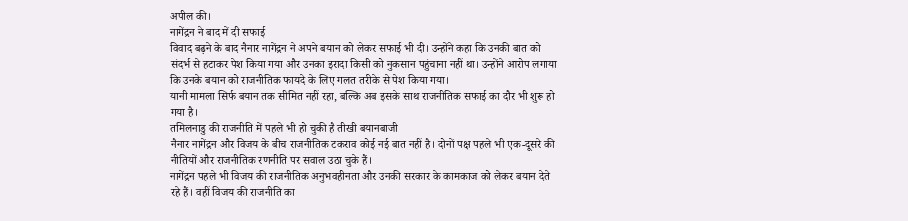अपील की।
नागेंद्रन ने बाद में दी सफाई
विवाद बढ़ने के बाद नैनार नागेंद्रन ने अपने बयान को लेकर सफाई भी दी। उन्होंने कहा कि उनकी बात को संदर्भ से हटाकर पेश किया गया और उनका इरादा किसी को नुकसान पहुंचाना नहीं था। उन्होंने आरोप लगाया कि उनके बयान को राजनीतिक फायदे के लिए गलत तरीके से पेश किया गया।
यानी मामला सिर्फ बयान तक सीमित नहीं रहा, बल्कि अब इसके साथ राजनीतिक सफाई का दौर भी शुरू हो गया है।
तमिलनाडु की राजनीति में पहले भी हो चुकी है तीखी बयानबाजी
नैनार नागेंद्रन और विजय के बीच राजनीतिक टकराव कोई नई बात नहीं है। दोनों पक्ष पहले भी एक-दूसरे की नीतियों और राजनीतिक रणनीति पर सवाल उठा चुके हैं।
नागेंद्रन पहले भी विजय की राजनीतिक अनुभवहीनता और उनकी सरकार के कामकाज को लेकर बयान देते रहे हैं। वहीं विजय की राजनीति का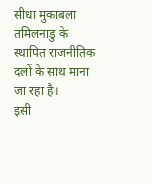सीधा मुकाबला तमिलनाडु के स्थापित राजनीतिक दलों के साथ माना जा रहा है।
इसी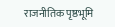राजनीतिक पृष्ठभूमि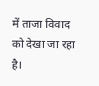में ताजा विवाद को देखा जा रहा है।